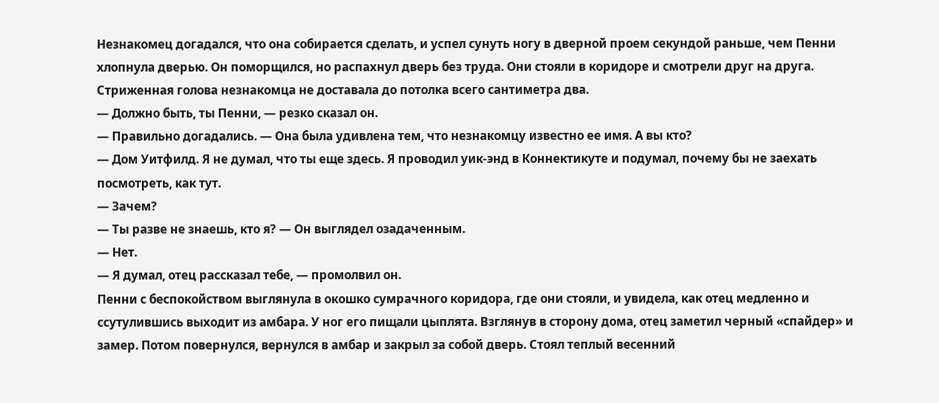Незнакомец догадался, что она собирается сделать, и успел сунуть ногу в дверной проем секундой раньше, чем Пенни хлопнула дверью. Он поморщился, но распахнул дверь без труда. Они стояли в коридоре и смотрели друг на друга. Стриженная голова незнакомца не доставала до потолка всего сантиметра два.
— Должно быть, ты Пенни, — резко сказал он.
— Правильно догадались. — Она была удивлена тем, что незнакомцу известно ее имя. А вы кто?
— Дом Уитфилд. Я не думал, что ты еще здесь. Я проводил уик-энд в Коннектикуте и подумал, почему бы не заехать посмотреть, как тут.
— Зачем?
— Ты разве не знаешь, кто я? — Он выглядел озадаченным.
— Нет.
— Я думал, отец рассказал тебе, — промолвил он.
Пенни с беспокойством выглянула в окошко сумрачного коридора, где они стояли, и увидела, как отец медленно и ссутулившись выходит из амбара. У ног его пищали цыплята. Взглянув в сторону дома, отец заметил черный «спайдер» и замер. Потом повернулся, вернулся в амбар и закрыл за собой дверь. Стоял теплый весенний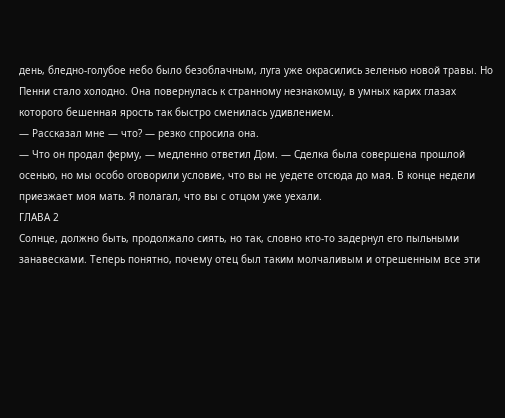день, бледно-голубое небо было безоблачным, луга уже окрасились зеленью новой травы. Но Пенни стало холодно. Она повернулась к странному незнакомцу, в умных карих глазах которого бешенная ярость так быстро сменилась удивлением.
— Рассказал мне — что? — резко спросила она.
— Что он продал ферму, — медленно ответил Дом. — Сделка была совершена прошлой осенью, но мы особо оговорили условие, что вы не уедете отсюда до мая. В конце недели приезжает моя мать. Я полагал, что вы с отцом уже уехали.
ГЛАВА 2
Солнце, должно быть, продолжало сиять, но так, словно кто-то задернул его пыльными занавесками. Теперь понятно, почему отец был таким молчаливым и отрешенным все эти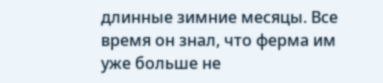длинные зимние месяцы. Все время он знал, что ферма им уже больше не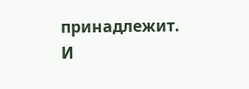принадлежит.
И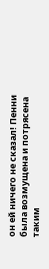он ей ничего не сказал! Пенни была возмущена и потрясена таким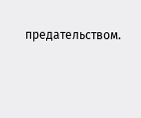предательством.